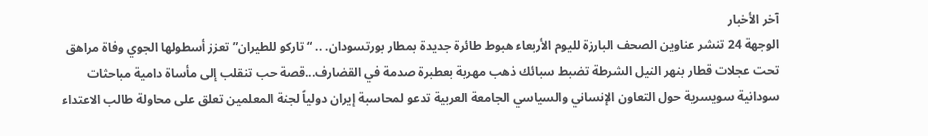آخر الأخبار
الوجهة 24 تنشر عناوين الصحف البارزة لليوم الأربعاء هبوط طائرة جديدة بمطار بورتسودان. .. “تاركو للطيران” تعزز أسطولها الجوي وفاة مراهق تحت عجلات قطار بنهر النيل الشرطة تضبط سبائك ذهب مهربة بعطبرة صدمة في القضارف...قصة حب تنقلب إلى مأساة دامية مباحثات سودانية سويسرية حول التعاون الإنساني والسياسي الجامعة العربية تدعو لمحاسبة إيران دولياً لجنة المعلمين تعلق على محاولة طالب الاعتداء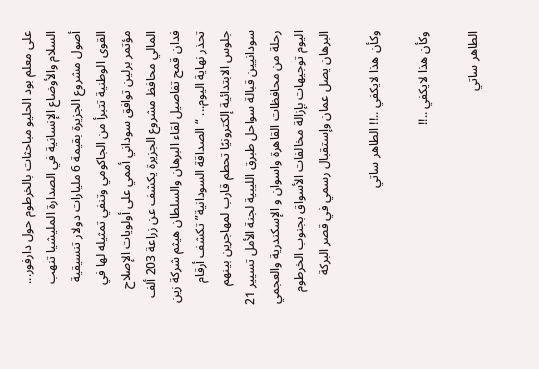على معلم بود الحليو مباحثات بالخرطوم حول دارفور... السلام والأوضاع الإنسانية في الصدارة المليشيا تنهب أصول مشروع الجزيرة بقيمة 6 مليارات دولار تنسيقية القوى الوطنية تتبرأ من الجاكومي وتنفي تمثيله لها في مؤتمر برلين توافق سوداني أممي على أولويات الإصلاح المالي محافظ مشروع الجزيرة يكشف عن زراعة 203 ألف فدان قمح تفاصيل لقاء البرهان والسلطان هيثم شركة زين تحذر نهاية اليوم... “الصداقة السودانية” تكشف أرقام جلوس الابتدائية إلكترونيًا تحطم قارب لمهاجرين بينهم سودانيين قبالة سواحل طبرق الليبية لجنة الأمل تسيير 21 رحلة من محافظات القاهرة واسوان و الإسكندرية والعجمي اليوم توجيهات بإزالة مخالفات الأسواق بجنوب الخرطوم البرهان يصل عمان وإستقبال رسمي في قصر البركة

وكأن هذا لايكفي ..!! الطاهر ساتي

وكأن هذا لايكفي ..!!

الطاهر ساتي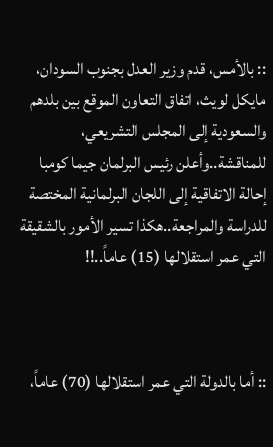:: بالأمس، قدم وزير العدل بجنوب السودان، مايكل لويث، اتفاق التعاون الموقع بين بلدهم والسعودية إلى المجلس التشريعي، للمناقشة..وأعلن رئيس البرلمان جيما كومبا إحالة الاتفاقية إلى اللجان البرلمانية المختصة للدراسة والمراجعة..هكذا تسير الأمور بالشقيقة التي عمر استقلالها (15) عاماً..!!



:: أما بالدولة التي عمر استقلالها (70) عاماً،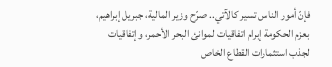فإنّ أمور الناس تسير كالآتي.. صرّح وزير المالية، جبريل إبراهيم، بعزم الحكومة إبرام اتفاقيات لموانئ البحر الأحمر، وإتفاقيات لجذب استثمارات القطاع الخاص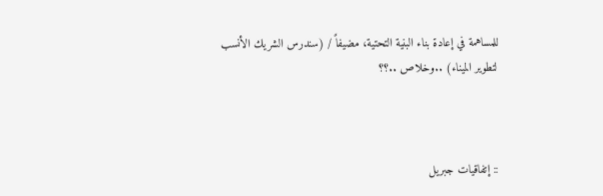للمساهمة في إعادة بناء البنية التحتية، مضيفاً / (سندرس الشريك الأنسب لتطوير الميناء) ..وخلاص ..؟؟



:: إتفاقيات جبريل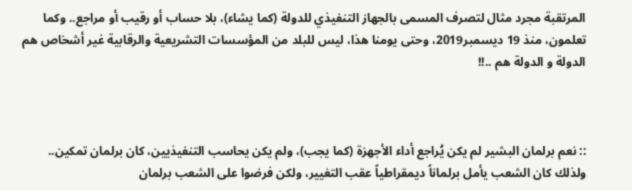المرتقبة مجرد مثال لتصرف المسمى بالجهاز التنفيذي للدولة (كما يشاء)، بلا حساب أو رقيب أو مراجع.. وكما تعلمون، منذ 19 ديسمبر2019، وحتى يومنا هذا، ليس للبلد من المؤسسات التشريعية والرقابية غير أشخاص هم الدولة و الدولة هم ..!!



:: نعم برلمان البشير لم يكن يُراجع أداء الأجهزة (كما يجب)، ولم يكن يحاسب التنفيذيين، كان برلمان تمكين.. ولذلك كان الشعب يأمل برلماناً ديمقراطياً عقب التغيير، ولكن فرضوا على الشعب برلمان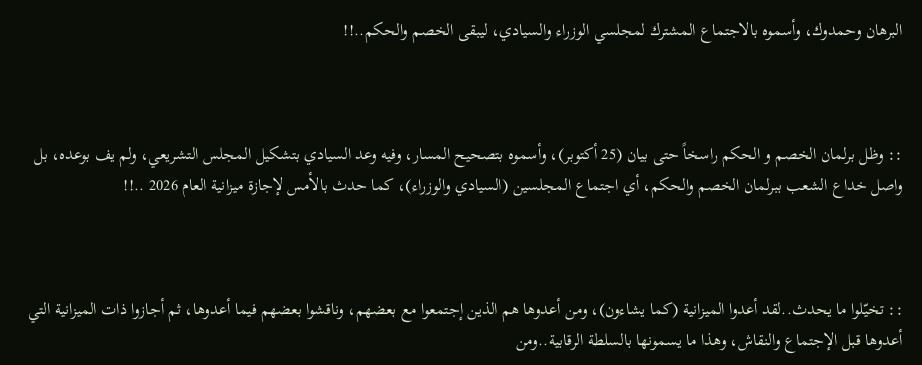البرهان وحمدوك، وأسموه بالاجتماع المشترك لمجلسي الوزراء والسيادي، ليبقى الخصم والحكم..!!



:: وظل برلمان الخصم و الحكم راسخاً حتى بيان (25 أكتوبر)، وأسموه بتصحيح المسار، وفيه وعد السيادي بتشكيل المجلس التشريعي، ولم يف بوعده، بل واصل خداع الشعب ببرلمان الخصم والحكم، أي اجتماع المجلسين (السيادي والوزراء)، كما حدث بالأمس لإجازة ميزانية العام 2026 ..!!



:: تخيّلوا ما يحدث..لقد أعدوا الميزانية (كما يشاءون)، ومن أعدوها هم الذين إجتمعوا مع بعضهم، وناقشوا بعضهم فيما أعدوها، ثم أجازوا ذات الميزانية التي أعدوها قبل الإجتماع والنقاش، وهذا ما يسمونها بالسلطة الرقابية..ومن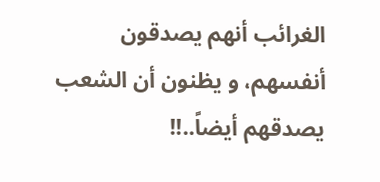الغرائب أنهم يصدقون أنفسهم، و يظنون أن الشعب يصدقهم أيضاً..!!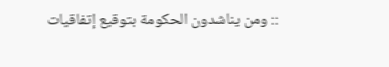:: ومن يناشدون الحكومة بتوقيع إتفاقيات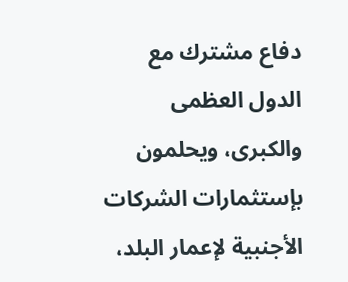دفاع مشترك مع الدول العظمى والكبرى، ويحلمون بإستثمارات الشركات الأجنبية لإعمار البلد،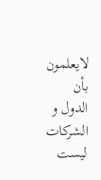لايعلمون بأن الدول و الشركات ليست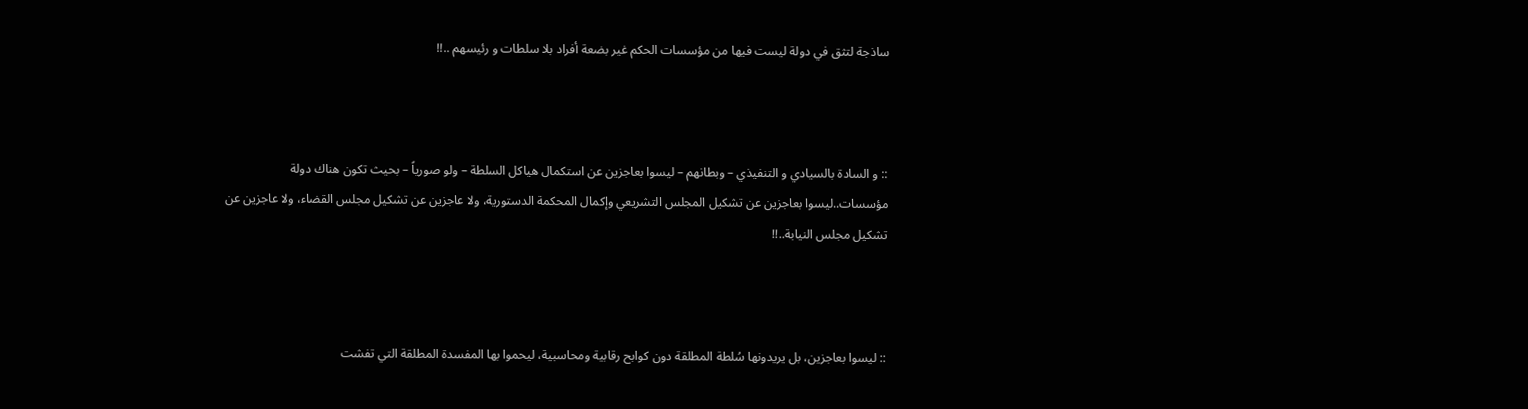ساذجة لتثق في دولة ليست فيها من مؤسسات الحكم غير بضعة أفراد بلا سلطات و رئيسهم ..!!



:: و السادة بالسيادي و التنفيذي – وبطانهم – ليسوا بعاجزين عن استكمال هياكل السلطة – ولو صورياً – بحيث تكون هناك دولة مؤسسات..ليسوا بعاجزين عن تشكيل المجلس التشريعي وإكمال المحكمة الدستورية، ولا عاجزين عن تشكيل مجلس القضاء، ولا عاجزين عن تشكيل مجلس النيابة..!!



:: ليسوا بعاجزين، بل يريدونها سُلطة المطلقة دون كوابح رقابية ومحاسبية، ليحموا بها المفسدة المطلقة التي تفشت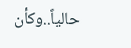حالياً..وكأن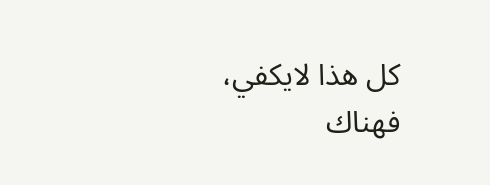كل هذا لايكفي، فهناك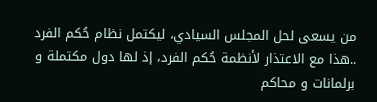من يسعى لحل المجلس السيادي، ليكتمل نظام حُكم الفرد ..هذا مع الاعتذار لأنظمة حُكم الفرد، إذ لها دول مكتملة و برلمانات و محاكم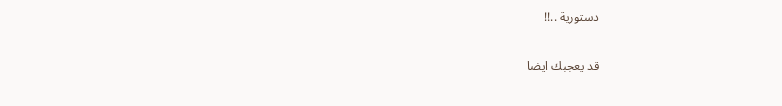دستورية ..!!

قد يعجبك ايضا